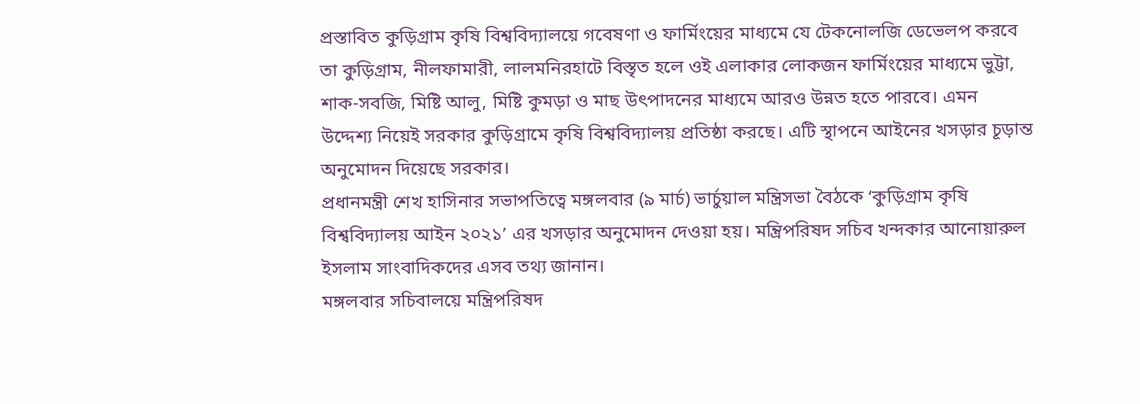প্রস্তাবিত কুড়িগ্রাম কৃষি বিশ্ববিদ্যালয়ে গবেষণা ও ফার্মিংয়ের মাধ্যমে যে টেকনোলজি ডেভেলপ করবে তা কুড়িগ্রাম, নীলফামারী, লালমনিরহাটে বিস্তৃত হলে ওই এলাকার লোকজন ফার্মিংয়ের মাধ্যমে ভুট্টা, শাক-সবজি, মিষ্টি আলু, মিষ্টি কুমড়া ও মাছ উৎপাদনের মাধ্যমে আরও উন্নত হতে পারবে। এমন উদ্দেশ্য নিয়েই সরকার কুড়িগ্রামে কৃষি বিশ্ববিদ্যালয় প্রতিষ্ঠা করছে। এটি স্থাপনে আইনের খসড়ার চূড়ান্ত অনুমোদন দিয়েছে সরকার।
প্রধানমন্ত্রী শেখ হাসিনার সভাপতিত্বে মঙ্গলবার (৯ মার্চ) ভার্চুয়াল মন্ত্রিসভা বৈঠকে ‘কুড়িগ্রাম কৃষি বিশ্ববিদ্যালয় আইন ২০২১’ এর খসড়ার অনুমোদন দেওয়া হয়। মন্ত্রিপরিষদ সচিব খন্দকার আনোয়ারুল ইসলাম সাংবাদিকদের এসব তথ্য জানান।
মঙ্গলবার সচিবালয়ে মন্ত্রিপরিষদ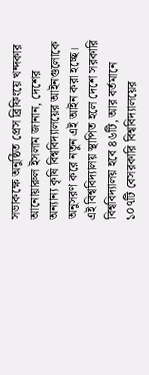সভাকক্ষে অনুষ্ঠিত প্রেস ব্রিফিংয়ে খন্দকার আনোয়ারুল ইসলাম জানান, দেশের অন্যান্য কৃষি বিশ্ববিদ্যালয়ের আইনগুলোকে অনুসরণ করে নতুন এই আইন করা হচ্ছে। এই বিশ্ববিদ্যালয় স্থাপিত হলে দেশে সরকারি বিশ্ববিদ্যালয় হবে ৪৬টি, আর বর্তমানে ১০৭টি বেসরকারি বিশ্ববিদ্যালয়ের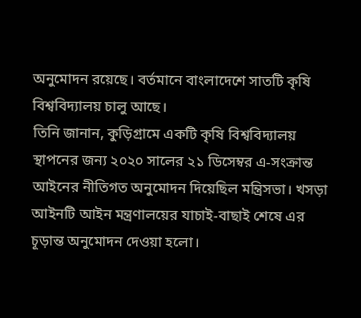অনুমোদন রয়েছে। বর্তমানে বাংলাদেশে সাতটি কৃষি বিশ্ববিদ্যালয় চালু আছে।
তিনি জানান, কুড়িগ্রামে একটি কৃষি বিশ্ববিদ্যালয় স্থাপনের জন্য ২০২০ সালের ২১ ডিসেম্বর এ-সংক্রান্ত আইনের নীতিগত অনুমোদন দিয়েছিল মন্ত্রিসভা। খসড়া আইনটি আইন মন্ত্রণালয়ের যাচাই-বাছাই শেষে এর চূড়ান্ত অনুমোদন দেওয়া হলো।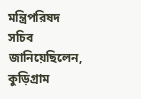মন্ত্রিপরিষদ সচিব জানিয়েছিলেন, কুড়িগ্রাম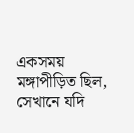একসময় মঙ্গাপীড়িত ছিল, সেখানে যদি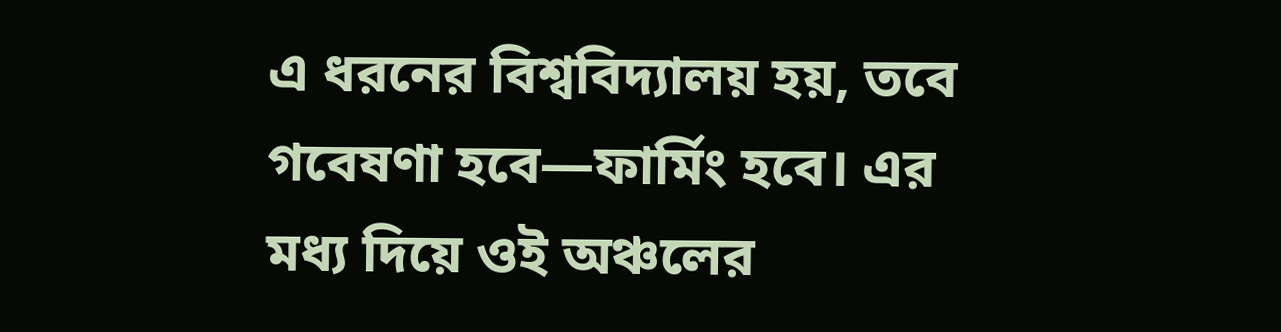এ ধরনের বিশ্ববিদ্যালয় হয়, তবে গবেষণা হবে—ফার্মিং হবে। এর মধ্য দিয়ে ওই অঞ্চলের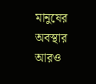মানুষের অবস্থার আরও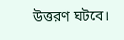উত্তরণ ঘটবে।